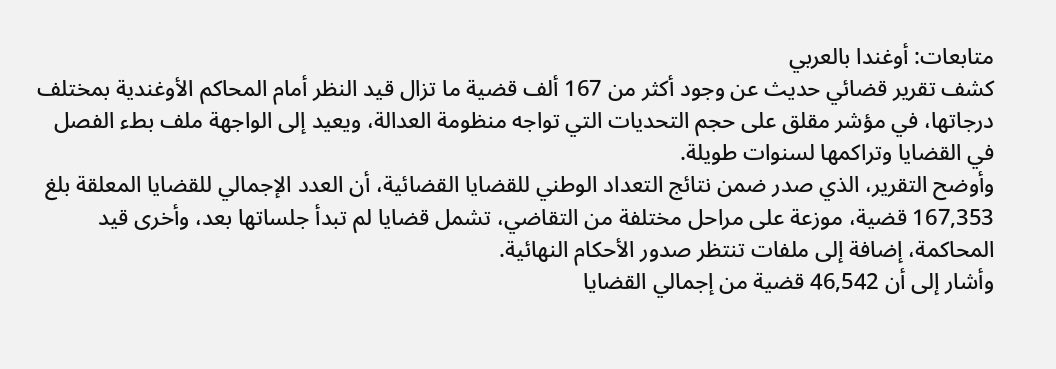متابعات: أوغندا بالعربي
كشف تقرير قضائي حديث عن وجود أكثر من 167 ألف قضية ما تزال قيد النظر أمام المحاكم الأوغندية بمختلف درجاتها، في مؤشر مقلق على حجم التحديات التي تواجه منظومة العدالة، ويعيد إلى الواجهة ملف بطء الفصل في القضايا وتراكمها لسنوات طويلة.
وأوضح التقرير، الذي صدر ضمن نتائج التعداد الوطني للقضايا القضائية، أن العدد الإجمالي للقضايا المعلقة بلغ 167,353 قضية، موزعة على مراحل مختلفة من التقاضي، تشمل قضايا لم تبدأ جلساتها بعد، وأخرى قيد المحاكمة، إضافة إلى ملفات تنتظر صدور الأحكام النهائية.
وأشار إلى أن 46,542 قضية من إجمالي القضايا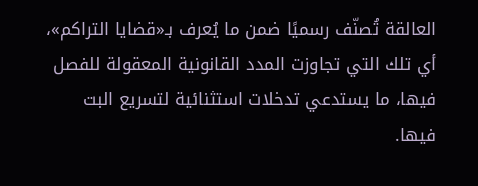العالقة تُصنّف رسميًا ضمن ما يُعرف بـ«قضايا التراكم»، أي تلك التي تجاوزت المدد القانونية المعقولة للفصل فيها، ما يستدعي تدخلات استثنائية لتسريع البت فيها.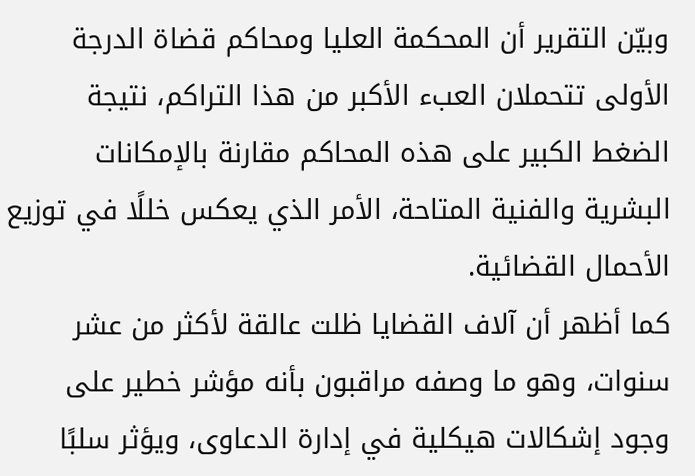وبيّن التقرير أن المحكمة العليا ومحاكم قضاة الدرجة الأولى تتحملان العبء الأكبر من هذا التراكم، نتيجة الضغط الكبير على هذه المحاكم مقارنة بالإمكانات البشرية والفنية المتاحة، الأمر الذي يعكس خللًا في توزيع الأحمال القضائية.
كما أظهر أن آلاف القضايا ظلت عالقة لأكثر من عشر سنوات، وهو ما وصفه مراقبون بأنه مؤشر خطير على وجود إشكالات هيكلية في إدارة الدعاوى، ويؤثر سلبًا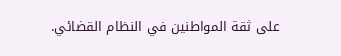على ثقة المواطنين في النظام القضائي.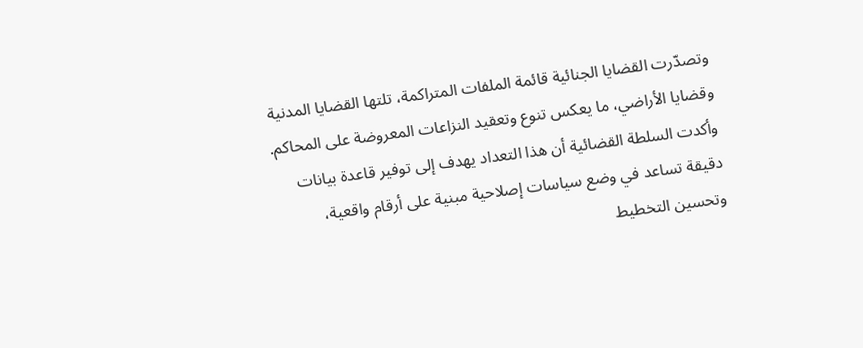وتصدّرت القضايا الجنائية قائمة الملفات المتراكمة، تلتها القضايا المدنية وقضايا الأراضي، ما يعكس تنوع وتعقيد النزاعات المعروضة على المحاكم.
وأكدت السلطة القضائية أن هذا التعداد يهدف إلى توفير قاعدة بيانات دقيقة تساعد في وضع سياسات إصلاحية مبنية على أرقام واقعية، وتحسين التخطيط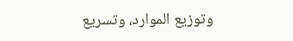وتوزيع الموارد، وتسريع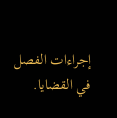إجراءات الفصل في القضايا.